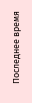Последнее время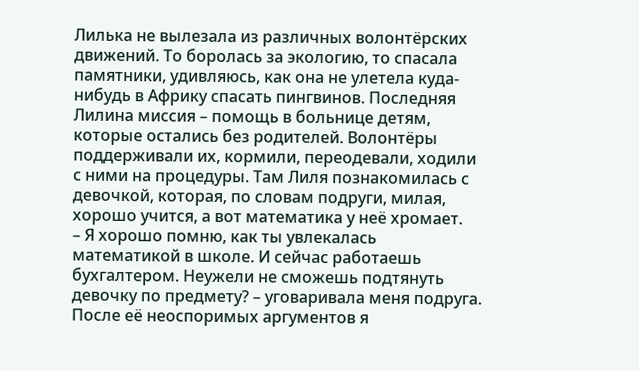Лилька не вылезала из различных волонтёрских движений. То боролась за экологию, то спасала памятники, удивляюсь, как она не улетела куда-нибудь в Африку спасать пингвинов. Последняя Лилина миссия – помощь в больнице детям, которые остались без родителей. Волонтёры поддерживали их, кормили, переодевали, ходили с ними на процедуры. Там Лиля познакомилась с девочкой, которая, по словам подруги, милая, хорошо учится, а вот математика у неё хромает.
– Я хорошо помню, как ты увлекалась математикой в школе. И сейчас работаешь бухгалтером. Неужели не сможешь подтянуть девочку по предмету? – уговаривала меня подруга.
После её неоспоримых аргументов я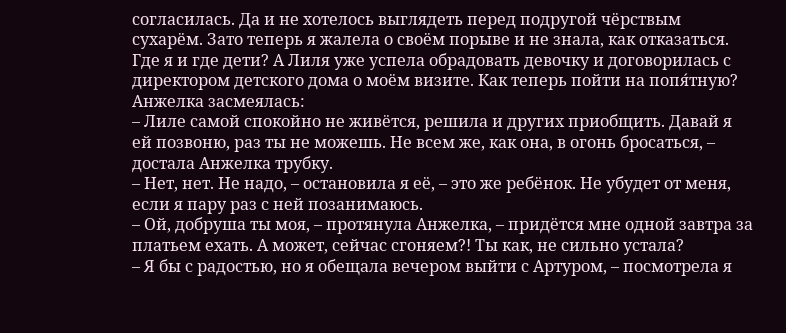согласилась. Да и не хотелось выглядеть перед подругой чёрствым сухарём. Зато теперь я жалела о своём порыве и не знала, как отказаться. Где я и где дети? А Лиля уже успела обрадовать девочку и договорилась с директором детского дома о моём визите. Как теперь пойти на попя́тную?
Анжелка засмеялась:
– Лиле самой спокойно не живётся, решила и других приобщить. Давай я ей позвоню, раз ты не можешь. Не всем же, как она, в огонь бросаться, – достала Анжелка трубку.
– Нет, нет. Не надо, – остановила я её, – это же ребёнок. Не убудет от меня, если я пару раз с ней позанимаюсь.
– Ой, добруша ты моя, – протянула Анжелка, – придётся мне одной завтра за платьем ехать. А может, сейчас сгоняем?! Ты как, не сильно устала?
– Я бы с радостью, но я обещала вечером выйти с Артуром, – посмотрела я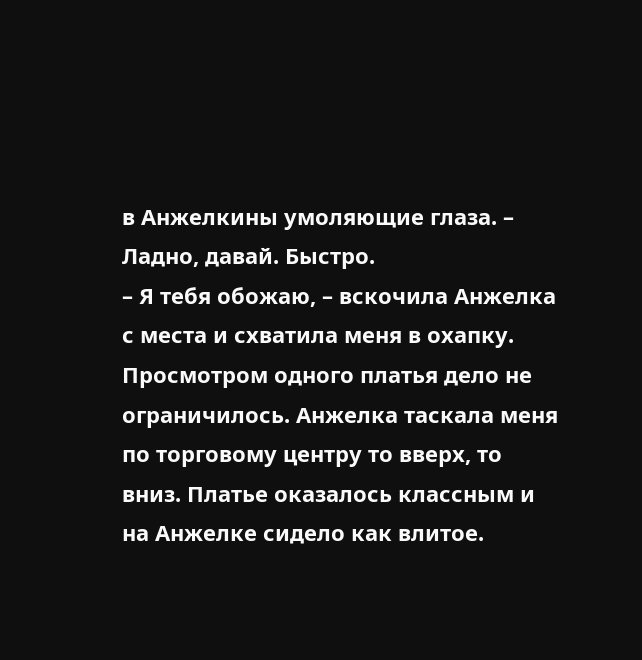в Анжелкины умоляющие глаза. – Ладно, давай. Быстро.
– Я тебя обожаю, – вскочила Анжелка с места и схватила меня в охапку.
Просмотром одного платья дело не ограничилось. Анжелка таскала меня по торговому центру то вверх, то вниз. Платье оказалось классным и на Анжелке сидело как влитое.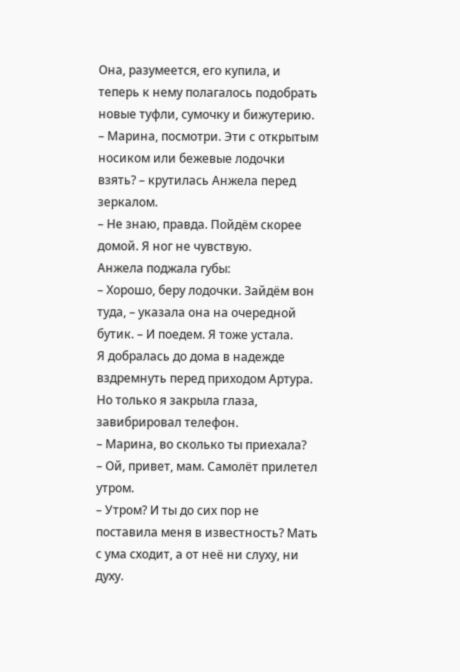Она, разумеется, его купила, и теперь к нему полагалось подобрать новые туфли, сумочку и бижутерию.
– Марина, посмотри. Эти с открытым носиком или бежевые лодочки взять? – крутилась Анжела перед зеркалом.
– Не знаю, правда. Пойдём скорее домой. Я ног не чувствую.
Анжела поджала губы:
– Хорошо, беру лодочки. Зайдём вон туда, – указала она на очередной бутик. – И поедем. Я тоже устала.
Я добралась до дома в надежде вздремнуть перед приходом Артура. Но только я закрыла глаза, завибрировал телефон.
– Марина, во сколько ты приехала?
– Ой, привет, мам. Самолёт прилетел утром.
– Утром? И ты до сих пор не поставила меня в известность? Мать с ума сходит, а от неё ни слуху, ни духу.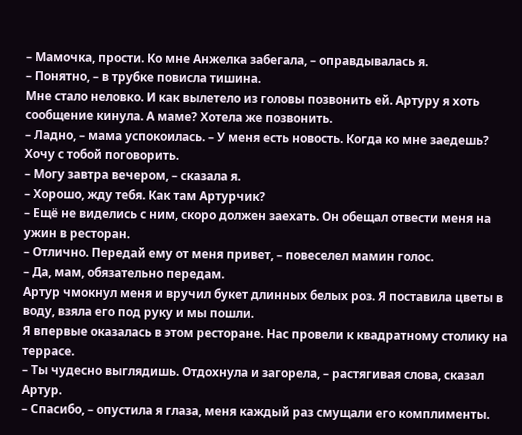– Мамочка, прости. Ко мне Анжелка забегала, – оправдывалась я.
– Понятно, – в трубке повисла тишина.
Мне стало неловко. И как вылетело из головы позвонить ей. Артуру я хоть сообщение кинула. А маме? Хотела же позвонить.
– Ладно, – мама успокоилась. – У меня есть новость. Когда ко мне заедешь? Хочу с тобой поговорить.
– Могу завтра вечером, – сказала я.
– Хорошо, жду тебя. Как там Артурчик?
– Ещё не виделись с ним, скоро должен заехать. Он обещал отвести меня на ужин в ресторан.
– Отлично. Передай ему от меня привет, – повеселел мамин голос.
– Да, мам, обязательно передам.
Артур чмокнул меня и вручил букет длинных белых роз. Я поставила цветы в воду, взяла его под руку и мы пошли.
Я впервые оказалась в этом ресторане. Нас провели к квадратному столику на террасе.
– Ты чудесно выглядишь. Отдохнула и загорела, – растягивая слова, сказал Артур.
– Спасибо, – опустила я глаза, меня каждый раз смущали его комплименты.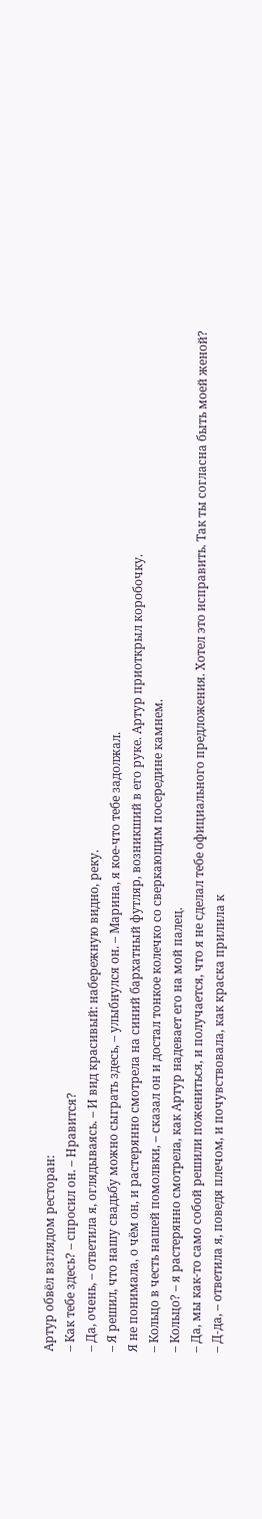Артур обвёл взглядом ресторан:
– Как тебе здесь? – спросил он. – Нравится?
– Да, очень, – ответила я, оглядываясь. – И вид красивый: набережную видно, реку.
– Я решил, что нашу свадьбу можно сыграть здесь, – улыбнулся он. – Марина, я кое-что тебе задолжал.
Я не понимала, о чём он, и растерянно смотрела на синий бархатный футляр, возникший в его руке. Артур приоткрыл коробочку.
– Кольцо в честь нашей помолвки, – сказал он и достал тонкое колечко со сверкающим посередине камнем.
– Кольцо? – я растерянно смотрела, как Артур надевает его на мой палец.
– Да, мы как-то само собой решили пожениться, и получается, что я не сделал тебе официального предложения. Хотел это исправить. Так ты согласна быть моей женой?
– Д-да, – ответила я, поведя плечом, и почувствовала, как краска прилила к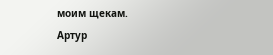моим щекам.
Артур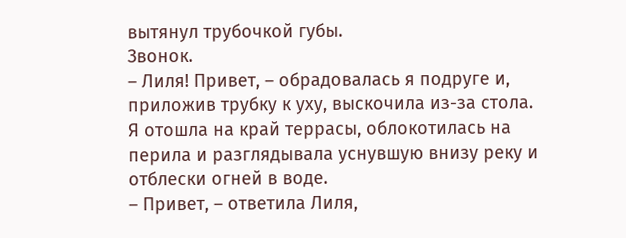вытянул трубочкой губы.
Звонок.
– Лиля! Привет, – обрадовалась я подруге и, приложив трубку к уху, выскочила из-за стола.
Я отошла на край террасы, облокотилась на перила и разглядывала уснувшую внизу реку и отблески огней в воде.
– Привет, – ответила Лиля,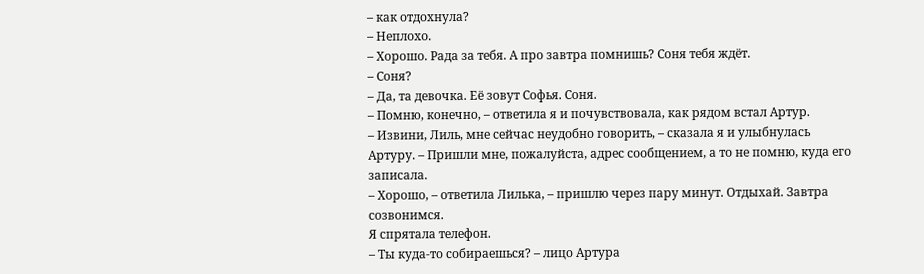– как отдохнула?
– Неплохо.
– Хорошо. Рада за тебя. А про завтра помнишь? Соня тебя ждёт.
– Соня?
– Да, та девочка. Её зовут Софья. Соня.
– Помню, конечно, – ответила я и почувствовала, как рядом встал Артур.
– Извини, Лиль, мне сейчас неудобно говорить, – сказала я и улыбнулась Артуру. – Пришли мне, пожалуйста, адрес сообщением, а то не помню, куда его записала.
– Хорошо, – ответила Лилька, – пришлю через пару минут. Отдыхай. Завтра созвонимся.
Я спрятала телефон.
– Ты куда-то собираешься? – лицо Артура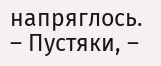напряглось.
– Пустяки, –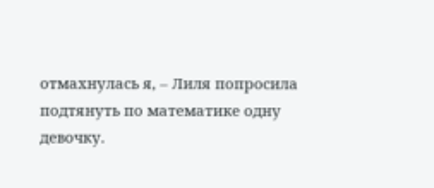отмахнулась я, – Лиля попросила подтянуть по математике одну девочку.